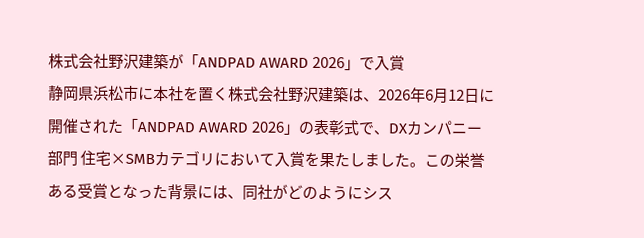株式会社野沢建築が「ANDPAD AWARD 2026」で入賞
静岡県浜松市に本社を置く株式会社野沢建築は、2026年6月12日に開催された「ANDPAD AWARD 2026」の表彰式で、DXカンパニー部門 住宅×SMBカテゴリにおいて入賞を果たしました。この栄誉ある受賞となった背景には、同社がどのようにシス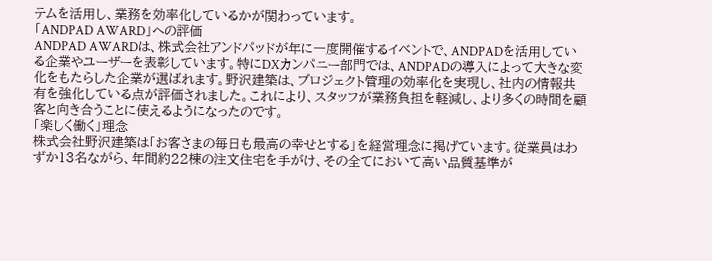テムを活用し、業務を効率化しているかが関わっています。
「ANDPAD AWARD」への評価
ANDPAD AWARDは、株式会社アンドパッドが年に一度開催するイベントで、ANDPADを活用している企業やユーザーを表彰しています。特にDXカンパニー部門では、ANDPADの導入によって大きな変化をもたらした企業が選ばれます。野沢建築は、プロジェクト管理の効率化を実現し、社内の情報共有を強化している点が評価されました。これにより、スタッフが業務負担を軽減し、より多くの時間を顧客と向き合うことに使えるようになったのです。
「楽しく働く」理念
株式会社野沢建築は「お客さまの毎日も最高の幸せとする」を経営理念に掲げています。従業員はわずか13名ながら、年間約22棟の注文住宅を手がけ、その全てにおいて高い品質基準が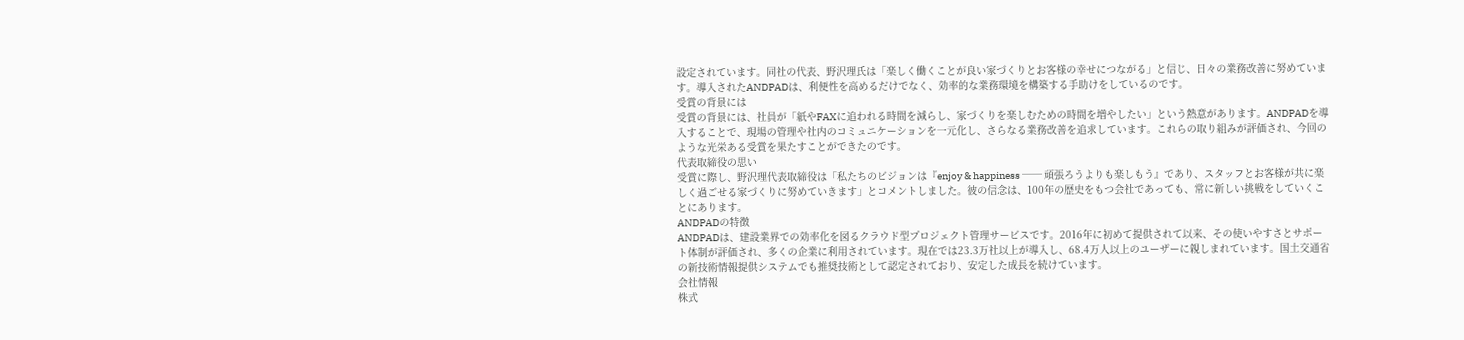設定されています。同社の代表、野沢理氏は「楽しく働くことが良い家づくりとお客様の幸せにつながる」と信じ、日々の業務改善に努めています。導入されたANDPADは、利便性を高めるだけでなく、効率的な業務環境を構築する手助けをしているのです。
受賞の背景には
受賞の背景には、社員が「紙やFAXに追われる時間を減らし、家づくりを楽しむための時間を増やしたい」という熱意があります。ANDPADを導入することで、現場の管理や社内のコミュニケーションを一元化し、さらなる業務改善を追求しています。これらの取り組みが評価され、今回のような光栄ある受賞を果たすことができたのです。
代表取締役の思い
受賞に際し、野沢理代表取締役は「私たちのビジョンは『enjoy & happiness ── 頑張ろうよりも楽しもう』であり、スタッフとお客様が共に楽しく過ごせる家づくりに努めていきます」とコメントしました。彼の信念は、100年の歴史をもつ会社であっても、常に新しい挑戦をしていくことにあります。
ANDPADの特徴
ANDPADは、建設業界での効率化を図るクラウド型プロジェクト管理サービスです。2016年に初めて提供されて以来、その使いやすさとサポート体制が評価され、多くの企業に利用されています。現在では23.3万社以上が導入し、68.4万人以上のユーザーに親しまれています。国土交通省の新技術情報提供システムでも推奨技術として認定されており、安定した成長を続けています。
会社情報
株式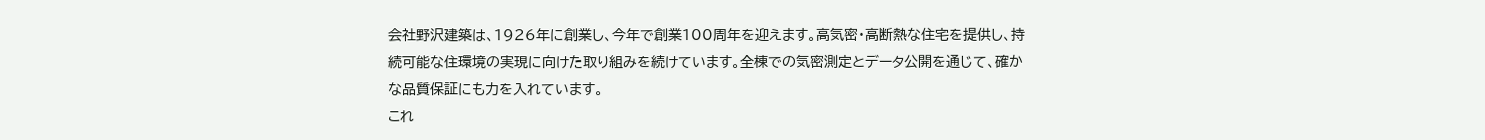会社野沢建築は、1926年に創業し、今年で創業100周年を迎えます。高気密・高断熱な住宅を提供し、持続可能な住環境の実現に向けた取り組みを続けています。全棟での気密測定とデータ公開を通じて、確かな品質保証にも力を入れています。
これ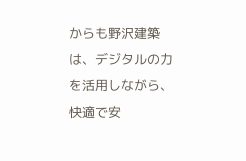からも野沢建築は、デジタルの力を活用しながら、快適で安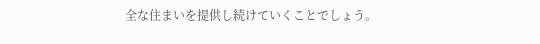全な住まいを提供し続けていくことでしょう。